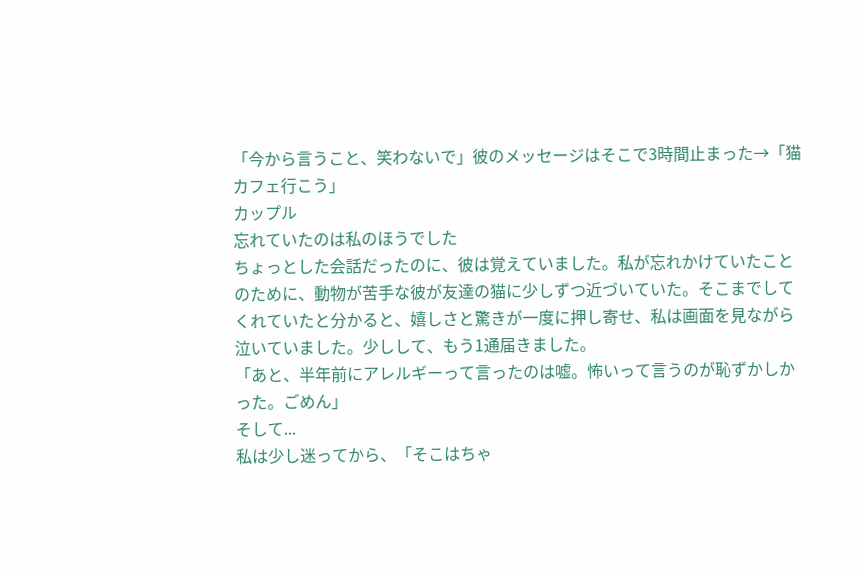「今から言うこと、笑わないで」彼のメッセージはそこで3時間止まった→「猫カフェ行こう」
カップル
忘れていたのは私のほうでした
ちょっとした会話だったのに、彼は覚えていました。私が忘れかけていたことのために、動物が苦手な彼が友達の猫に少しずつ近づいていた。そこまでしてくれていたと分かると、嬉しさと驚きが一度に押し寄せ、私は画面を見ながら泣いていました。少しして、もう1通届きました。
「あと、半年前にアレルギーって言ったのは嘘。怖いって言うのが恥ずかしかった。ごめん」
そして...
私は少し迷ってから、「そこはちゃ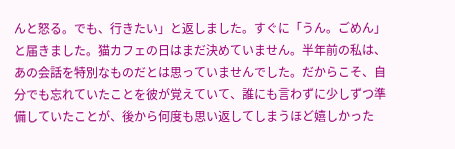んと怒る。でも、行きたい」と返しました。すぐに「うん。ごめん」と届きました。猫カフェの日はまだ決めていません。半年前の私は、あの会話を特別なものだとは思っていませんでした。だからこそ、自分でも忘れていたことを彼が覚えていて、誰にも言わずに少しずつ準備していたことが、後から何度も思い返してしまうほど嬉しかった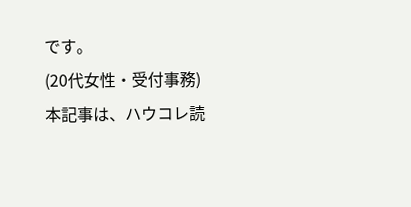です。
(20代女性・受付事務)
本記事は、ハウコレ読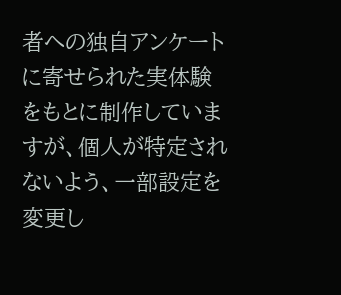者への独自アンケートに寄せられた実体験をもとに制作していますが、個人が特定されないよう、一部設定を変更し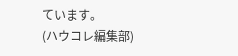ています。
(ハウコレ編集部)